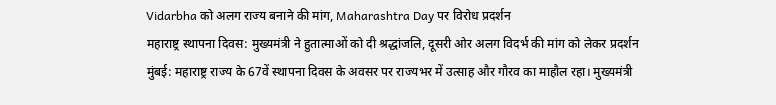Vidarbha को अलग राज्य बनाने की मांग, Maharashtra Day पर विरोध प्रदर्शन
महाराष्ट्र स्थापना दिवस: मुख्यमंत्री ने हुतात्माओं को दी श्रद्धांजलि, दूसरी ओर अलग विदर्भ की मांग को लेकर प्रदर्शन
मुंबई: महाराष्ट्र राज्य के 67वें स्थापना दिवस के अवसर पर राज्यभर में उत्साह और गौरव का माहौल रहा। मुख्यमंत्री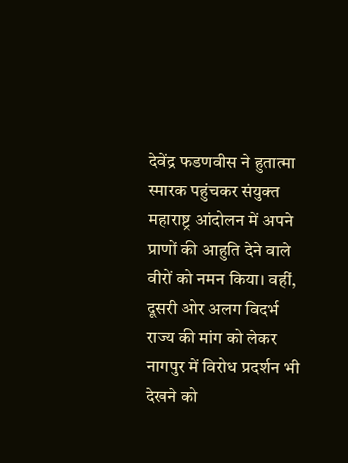देवेंद्र फडणवीस ने हुतात्मा स्मारक पहुंचकर संयुक्त महाराष्ट्र आंदोलन में अपने प्राणों की आहुति देने वाले वीरों को नमन किया। वहीं, दूसरी ओर अलग विदर्भ राज्य की मांग को लेकर नागपुर में विरोध प्रदर्शन भी देखने को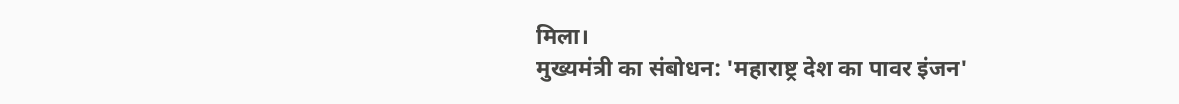मिला।
मुख्यमंत्री का संबोधन: 'महाराष्ट्र देश का पावर इंजन'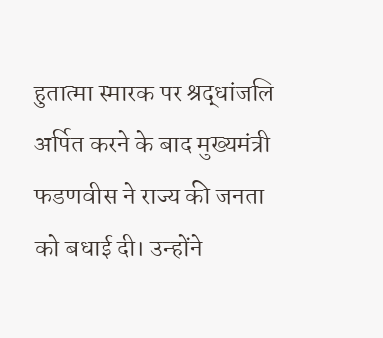हुतात्मा स्मारक पर श्रद्धांजलि अर्पित करने के बाद मुख्यमंत्री फडणवीस ने राज्य की जनता को बधाई दी। उन्होंने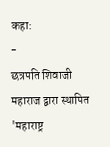कहा:
-
छत्रपति शिवाजी महाराज द्वारा स्थापित 'महाराष्ट्र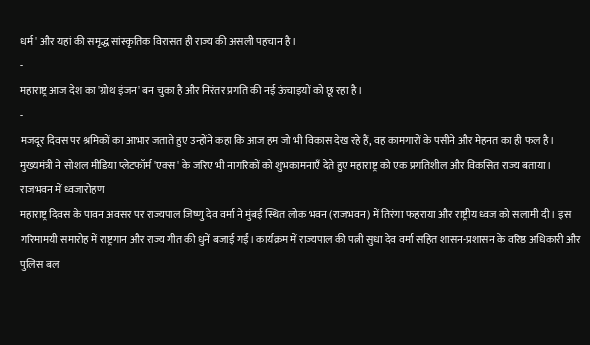धर्म' और यहां की समृद्ध सांस्कृतिक विरासत ही राज्य की असली पहचान है।
-
महाराष्ट्र आज देश का 'ग्रोथ इंजन' बन चुका है और निरंतर प्रगति की नई ऊंचाइयों को छू रहा है।
-
मजदूर दिवस पर श्रमिकों का आभार जताते हुए उन्होंने कहा कि आज हम जो भी विकास देख रहे हैं, वह कामगारों के पसीने और मेहनत का ही फल है।
मुख्यमंत्री ने सोशल मीडिया प्लेटफॉर्म 'एक्स' के जरिए भी नागरिकों को शुभकामनाएँ देते हुए महाराष्ट्र को एक प्रगतिशील और विकसित राज्य बताया।
राजभवन में ध्वजारोहण
महाराष्ट्र दिवस के पावन अवसर पर राज्यपाल जिष्णु देव वर्मा ने मुंबई स्थित लोक भवन (राजभवन) में तिरंगा फहराया और राष्ट्रीय ध्वज को सलामी दी। इस गरिमामयी समारोह में राष्ट्रगान और राज्य गीत की धुनें बजाई गईं। कार्यक्रम में राज्यपाल की पत्नी सुधा देव वर्मा सहित शासन-प्रशासन के वरिष्ठ अधिकारी और पुलिस बल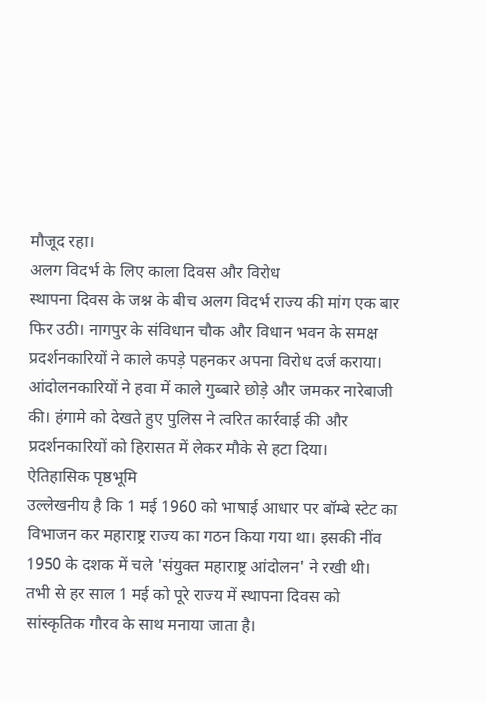मौजूद रहा।
अलग विदर्भ के लिए काला दिवस और विरोध
स्थापना दिवस के जश्न के बीच अलग विदर्भ राज्य की मांग एक बार फिर उठी। नागपुर के संविधान चौक और विधान भवन के समक्ष प्रदर्शनकारियों ने काले कपड़े पहनकर अपना विरोध दर्ज कराया। आंदोलनकारियों ने हवा में काले गुब्बारे छोड़े और जमकर नारेबाजी की। हंगामे को देखते हुए पुलिस ने त्वरित कार्रवाई की और प्रदर्शनकारियों को हिरासत में लेकर मौके से हटा दिया।
ऐतिहासिक पृष्ठभूमि
उल्लेखनीय है कि 1 मई 1960 को भाषाई आधार पर बॉम्बे स्टेट का विभाजन कर महाराष्ट्र राज्य का गठन किया गया था। इसकी नींव 1950 के दशक में चले 'संयुक्त महाराष्ट्र आंदोलन' ने रखी थी। तभी से हर साल 1 मई को पूरे राज्य में स्थापना दिवस को सांस्कृतिक गौरव के साथ मनाया जाता है।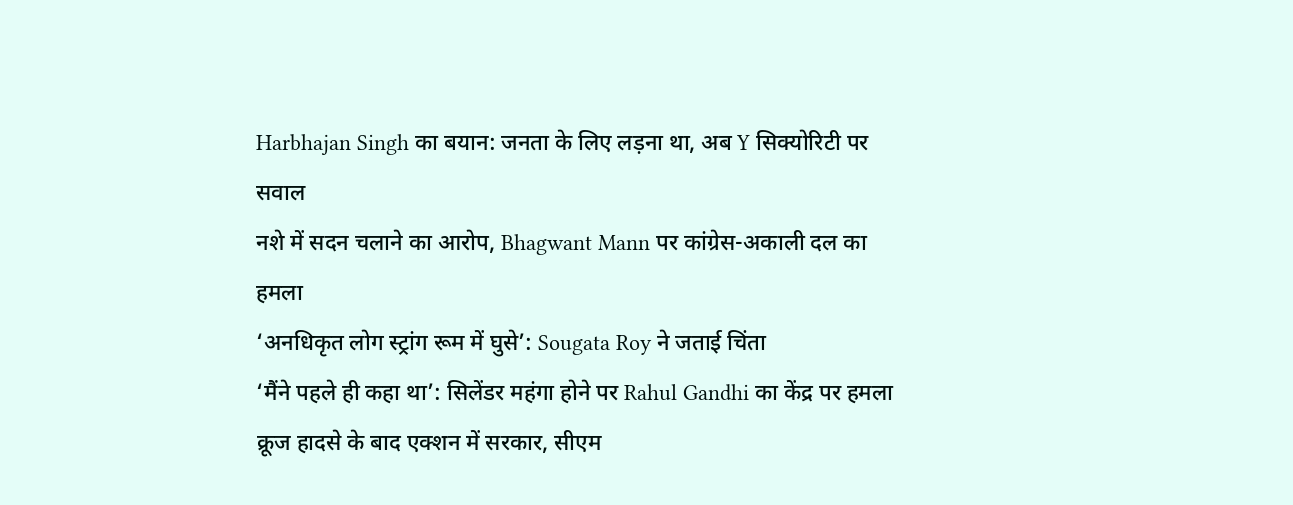Harbhajan Singh का बयान: जनता के लिए लड़ना था, अब Y सिक्योरिटी पर सवाल
नशे में सदन चलाने का आरोप, Bhagwant Mann पर कांग्रेस-अकाली दल का हमला
‘अनधिकृत लोग स्ट्रांग रूम में घुसे’: Sougata Roy ने जताई चिंता
‘मैंने पहले ही कहा था’: सिलेंडर महंगा होने पर Rahul Gandhi का केंद्र पर हमला
क्रूज हादसे के बाद एक्शन में सरकार, सीएम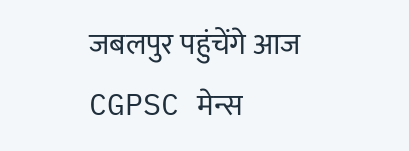जबलपुर पहुंचेंगे आज
CGPSC मेन्स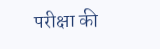परीक्षा की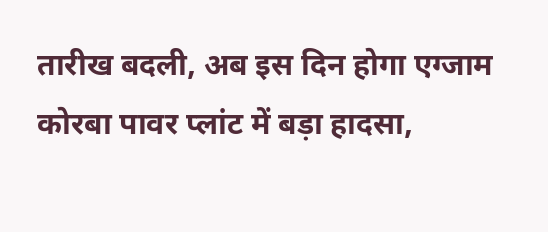तारीख बदली, अब इस दिन होगा एग्जाम
कोरबा पावर प्लांट में बड़ा हादसा,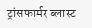ट्रांसफार्मर ब्लास्ट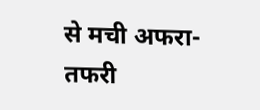से मची अफरा-तफरी